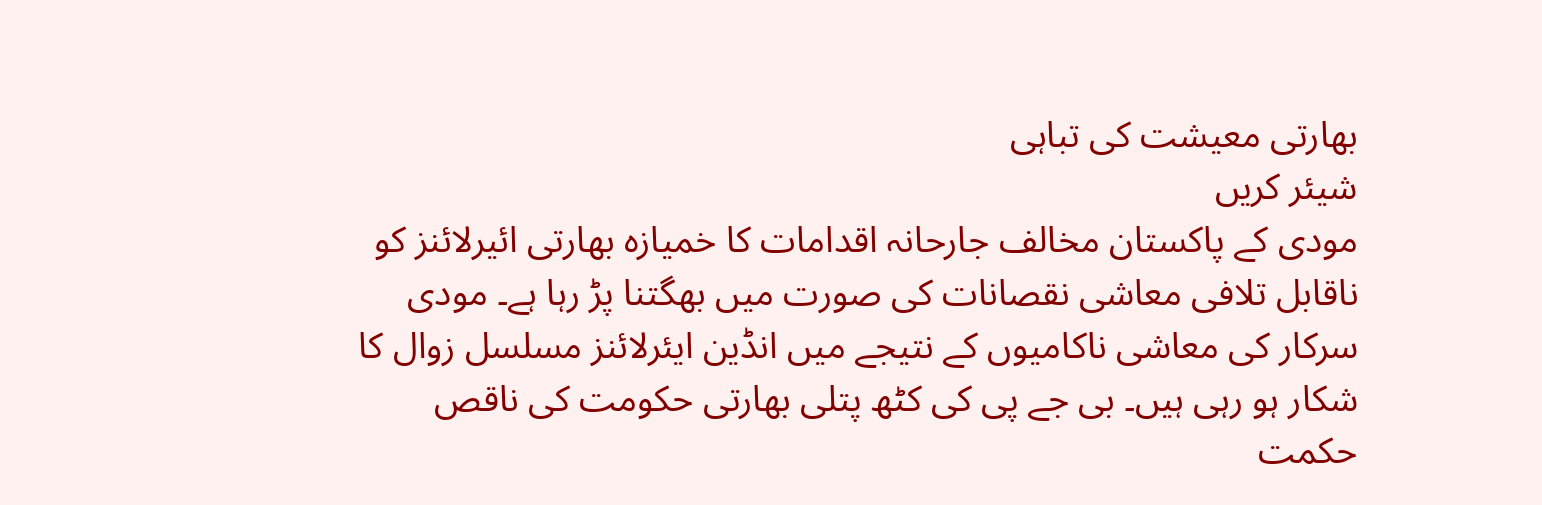بھارتی معیشت کی تباہی
شیئر کریں
مودی کے پاکستان مخالف جارحانہ اقدامات کا خمیازہ بھارتی ائیرلائنز کو ناقابل تلافی معاشی نقصانات کی صورت میں بھگتنا پڑ رہا ہے۔ مودی سرکار کی معاشی ناکامیوں کے نتیجے میں انڈین ایئرلائنز مسلسل زوال کا شکار ہو رہی ہیں۔ بی جے پی کی کٹھ پتلی بھارتی حکومت کی ناقص حکمت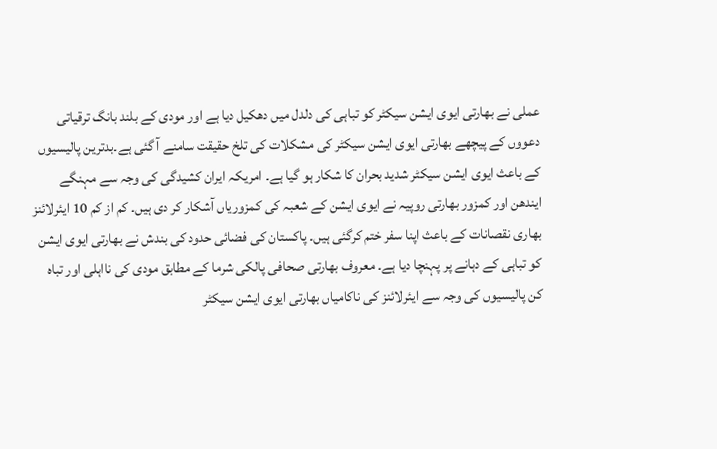عملی نے بھارتی ایوی ایشن سیکٹر کو تباہی کی دلدل میں دھکیل دیا ہے اور مودی کے بلند بانگ ترقیاتی دعووں کے پیچھے بھارتی ایوی ایشن سیکٹر کی مشکلات کی تلخ حقیقت سامنے آ گئی ہے۔بدترین پالیسیوں کے باعث ایوی ایشن سیکٹر شدید بحران کا شکار ہو گیا ہے۔ امریکہ ایران کشیدگی کی وجہ سے مہنگے ایندھن اور کمزور بھارتی روپیہ نے ایوی ایشن کے شعبہ کی کمزوریاں آشکار کر دی ہیں۔ کم از کم 10 ایئرلائنز بھاری نقصانات کے باعث اپنا سفر ختم کرگئی ہیں۔ پاکستان کی فضائی حدود کی بندش نے بھارتی ایوی ایشن کو تباہی کے دہانے پر پہنچا دیا ہے۔ معروف بھارتی صحافی پالکی شرما کے مطابق مودی کی نااہلی اور تباہ کن پالیسیوں کی وجہ سے ایئرلائنز کی ناکامیاں بھارتی ایوی ایشن سیکٹر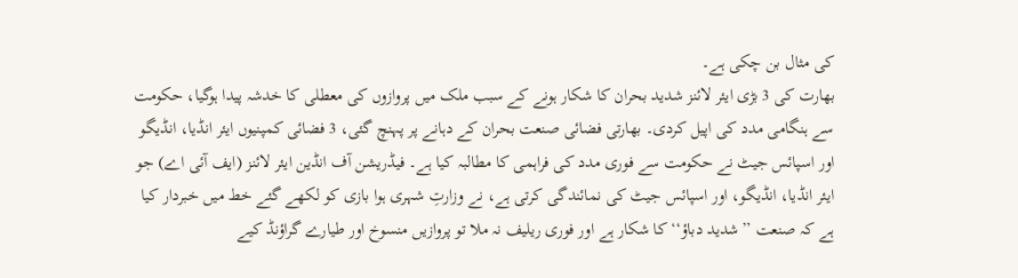کی مثال بن چکی ہے۔
بھارت کی 3 بڑی ایئر لائنز شدید بحران کا شکار ہونے کے سبب ملک میں پروازوں کی معطلی کا خدشہ پیدا ہوگیا، حکومت سے ہنگامی مدد کی اپیل کردی۔ بھارتی فضائی صنعت بحران کے دہانے پر پہنچ گئی، 3 فضائی کمپنیوں ایئر انڈیا، انڈیگو اور اسپائس جیٹ نے حکومت سے فوری مدد کی فراہمی کا مطالبہ کیا ہے۔ فیڈریشن آف انڈین ایئر لائنز (ایف آئی اے) جو ایئر انڈیا، انڈیگو، اور اسپائس جیٹ کی نمائندگی کرتی ہے، نے وزارتِ شہری ہوا بازی کو لکھے گئے خط میں خبردار کیا ہے کہ صنعت ’’شدید دباؤ‘‘ کا شکار ہے اور فوری ریلیف نہ ملا تو پروازیں منسوخ اور طیارے گراؤنڈ کیے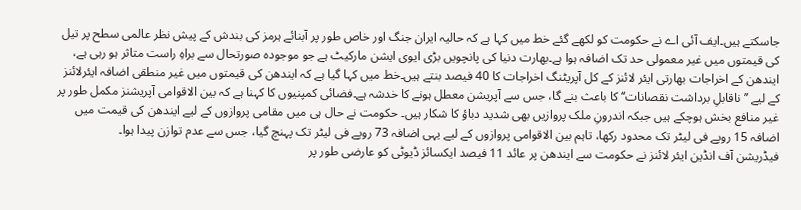جاسکتے ہیں۔ایف آئی اے نے حکومت کو لکھے گئے خط میں کہا ہے کہ حالیہ ایران جنگ اور خاص طور پر آبنائے ہرمز کی بندش کے پیش نظر عالمی سطح پر تیل کی قیمتوں میں غیر معمولی حد تک اضافہ ہوا ہے۔بھارت دنیا کی پانچویں بڑی ایوی ایشن مارکیٹ ہے جو موجودہ صورتحال سے براہِ راست متاثر ہو رہی ہے، ایندھن کے اخراجات بھارتی ایئر لائنز کے کل آپریٹنگ اخراجات کا 40 فیصد بنتے ہیں۔خط میں کہا گیا ہے کہ ایندھن کی قیمتوں میں غیر منطقی اضافہ ایئرلائنز کے لیے ’’ناقابلِ برداشت نقصانات‘‘ کا باعث بنے گا، جس سے آپریشن معطل ہونے کا خدشہ ہے۔فضائی کمپنیوں کا کہنا ہے کہ بین الاقوامی آپریشنز مکمل طور پر غیر منافع بخش ہوچکے ہیں جبکہ اندرونِ ملک پروازیں بھی شدید دباؤ کا شکار ہیں۔ حکومت نے حال ہی میں مقامی پروازوں کے لیے ایندھن کی قیمت میں اضافہ 15 روپے فی لیٹر تک محدود رکھا، تاہم بین الاقوامی پروازوں کے لیے یہی اضافہ 73 روپے فی لیٹر تک پہنچ گیا، جس سے عدم توازن پیدا ہوا۔
فیڈریشن آف انڈین ایئر لائنز نے حکومت سے ایندھن پر عائد 11 فیصد ایکسائز ڈیوٹی کو عارضی طور پر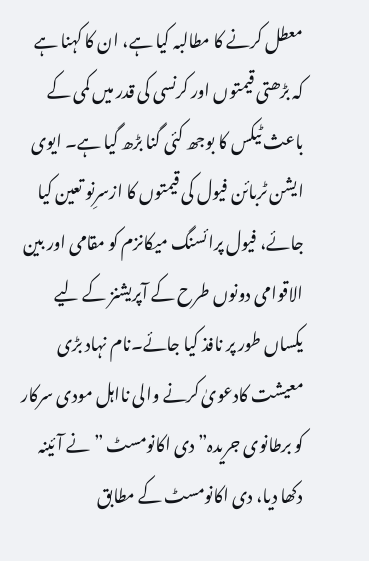معطل کرنے کا مطالبہ کیا ہے، ان کا کہنا ہے کہ بڑھتی قیمتوں اور کرنسی کی قدر میں کمی کے باعث ٹیکس کا بوجھ کئی گنا بڑھ گیا ہے۔ ایوی ایشن ٹربائن فیول کی قیمتوں کا ازسرِنو تعین کیا جائے، فیول پرائسنگ میکانزم کو مقامی اور بین الاقوامی دونوں طرح کے آپریشنز کے لیے یکساں طور پر نافذ کیا جائے۔نام نہاد بڑی معیشت کادعویٰ کرنے والی نااہل مودی سرکار کو برطانوی جریدہ”دی اکانومسٹ ” نے آئینہ دکھا دیا، دی اکانومسٹ کے مطابق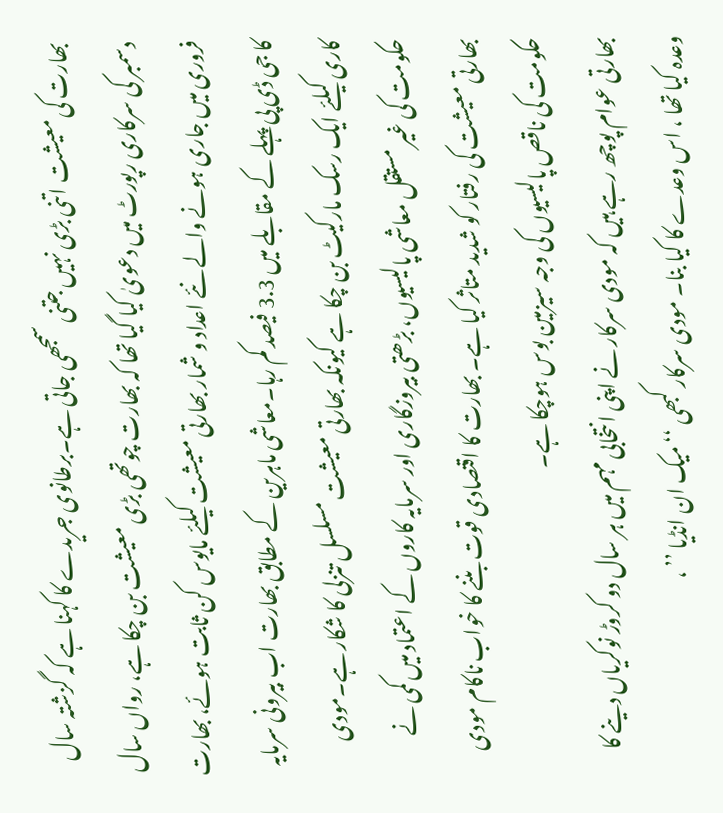بھارت کی معیشت اتنی بڑی نہیں جتنی سمجھی جاتی ہے۔برطانوی جریدے کا کہنا ہے کہ گزشتہ سال دسمبر کی سرکاری رپورٹ میں دعویٰ کیا گیا تھا کہ بھارت چوتھی بڑی معیشت بن چکا ہے، رواں سال فروری میں جاری ہونے والے نئے اعداد و شمار بھارتی معیشت کیلئے مایوس کن ثابت ہوئے، بھارت کا جی ڈی پی پہلے کے مقابلے میں 3.3 فیصد کم رہا۔معاشی ماہرین کے مطابق بھارت اب بیرونی سرمایہ کاری کیلئے ایک رسک مارکیٹ بن چکا ہے کیونکہ بھارتی معیشت مسلسل تنزلی کا شکار ہے۔مودی حکومت کی غیر مستقل معاشی پالیسیوں، بڑھتی بیروزگاری اور سرمایہ کاروں کے اعتماد میں کمی نے بھارتی معیشت کی رفتار کو شدید متاثر کیا ہے۔ بھارت کا اقتصادی قوت بننے کا خواب ناکام مودی حکومت کی ناقص پالیسیوں کی وجہ سیزمین بوس ہوچکا ہے۔
بھارتی عوام پوچھ رہے ہیں کہ مودی سرکار نے اپنی انتخابی مہم میں ہر سال دو کروڑ نوکریاں دینے کا وعدہ کیا تھا ، اس وعدے کا کیا بنا۔ مودی سرکار کبھی ‘‘ میک ان انڈیا ’’ ،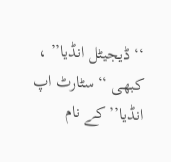‘‘ڈیجیٹل انڈیا’’ ، کبھی ‘‘سٹارٹ اپ انڈیا’’ کے نام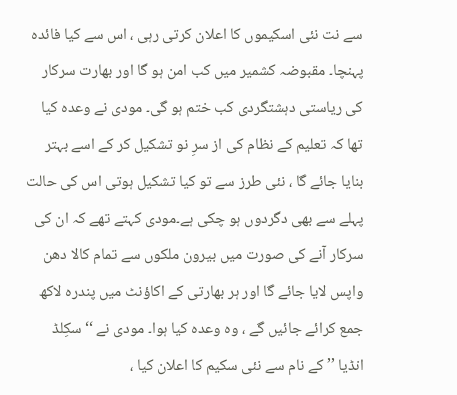سے نت نئی اسکیموں کا اعلان کرتی رہی ، اس سے کیا فائدہ پہنچا۔ مقبوضہ کشمیر میں کب امن ہو گا اور بھارت سرکار کی ریاستی دہشتگردی کب ختم ہو گی۔ مودی نے وعدہ کیا تھا کہ تعلیم کے نظام کی از سرِ نو تشکیل کر کے اسے بہتر بنایا جائے گا ، نئی طرز سے تو کیا تشکیل ہوتی اس کی حالت پہلے سے بھی دگردوں ہو چکی ہے۔مودی کہتے تھے کہ ان کی سرکار آنے کی صورت میں بیرون ملکوں سے تمام کالا دھن واپس لایا جائے گا اور ہر بھارتی کے اکاؤنٹ میں پندرہ لاکھ جمع کرائے جائیں گے ، وہ وعدہ کیا ہوا۔ مودی نے ‘‘ سکِلڈ انڈیا ’’ کے نام سے نئی سکیم کا اعلان کیا ،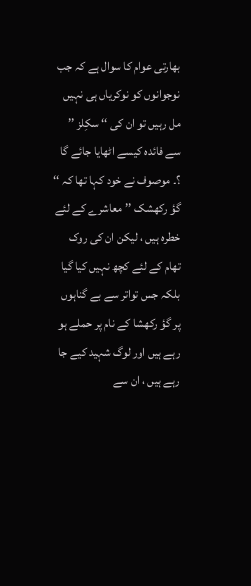بھارتی عوام کا سوال ہے کہ جب نوجوانوں کو نوکریاں ہی نہیں مل رہیں تو ان کی ‘‘ سکِلز ’’ سے فائدہ کیسے اٹھایا جائے گا ؟۔ موصوف نے خود کہا تھا کہ ‘‘ گؤ رکھشک ’’ معاشرے کے لئے خطرہ ہیں ، لیکن ان کی روک تھام کے لئے کچھ نہیں کیا گیا بلکہ جس تواتر سے بے گناہوں پر گؤ رکھشا کے نام پر حملے ہو رہے ہیں اور لوگ شہید کیے جا رہے ہیں ، ان سے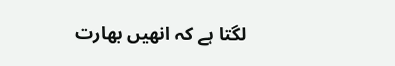لگتا ہے کہ انھیں بھارت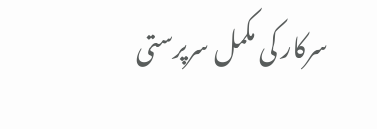سرکار کی مکمل سرپرستی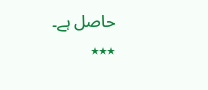حاصل ہے۔
٭٭٭